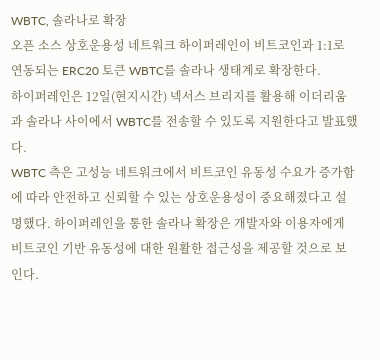WBTC, 솔라나로 확장
오픈 소스 상호운용성 네트워크 하이퍼레인이 비트코인과 1:1로 연동되는 ERC20 토큰 WBTC를 솔라나 생태계로 확장한다.
하이퍼레인은 12일(현지시간) 넥서스 브리지를 활용해 이더리움과 솔라나 사이에서 WBTC를 전송할 수 있도록 지원한다고 발표했다.
WBTC 측은 고성능 네트워크에서 비트코인 유동성 수요가 증가함에 따라 안전하고 신뢰할 수 있는 상호운용성이 중요해졌다고 설명했다. 하이퍼레인을 통한 솔라나 확장은 개발자와 이용자에게 비트코인 기반 유동성에 대한 원활한 접근성을 제공할 것으로 보인다.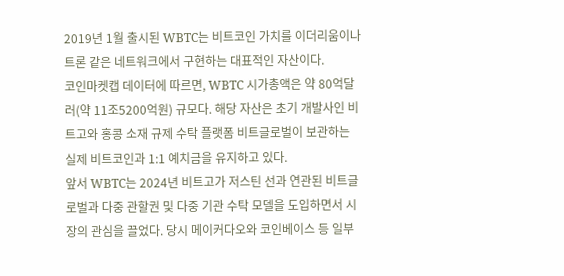2019년 1월 출시된 WBTC는 비트코인 가치를 이더리움이나 트론 같은 네트워크에서 구현하는 대표적인 자산이다.
코인마켓캡 데이터에 따르면, WBTC 시가총액은 약 80억달러(약 11조5200억원) 규모다. 해당 자산은 초기 개발사인 비트고와 홍콩 소재 규제 수탁 플랫폼 비트글로벌이 보관하는 실제 비트코인과 1:1 예치금을 유지하고 있다.
앞서 WBTC는 2024년 비트고가 저스틴 선과 연관된 비트글로벌과 다중 관할권 및 다중 기관 수탁 모델을 도입하면서 시장의 관심을 끌었다. 당시 메이커다오와 코인베이스 등 일부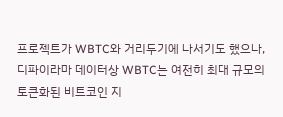프로젝트가 WBTC와 거리두기에 나서기도 했으나, 디파이라마 데이터상 WBTC는 여전히 최대 규모의 토큰화된 비트코인 지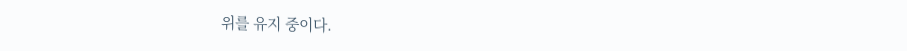위를 유지 중이다.